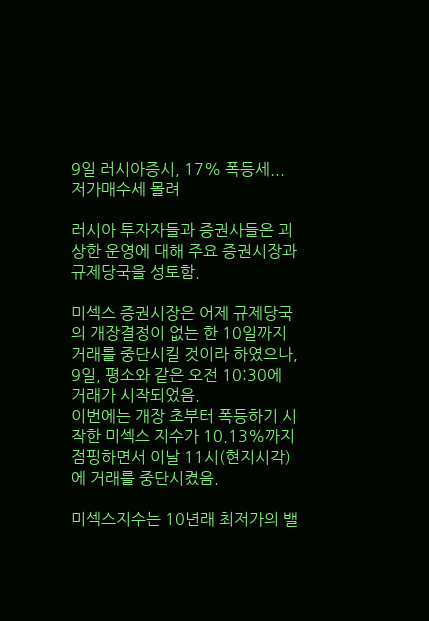9일 러시아증시, 17% 폭등세... 저가매수세 몰려

러시아 투자자들과 증권사들은 괴상한 운영에 대해 주요 증권시장과 규제당국을 성토함.

미섹스 증권시장은 어제 규제당국의 개장결정이 없는 한 10일까지 거래를 중단시킬 것이라 하였으나, 9일, 평소와 같은 오전 10:30에 거래가 시작되었음.
이번에는 개장 초부터 폭등하기 시작한 미섹스 지수가 10.13%까지 점핑하면서 이날 11시(현지시각)에 거래를 중단시켰음.

미섹스지수는 10년래 최저가의 밸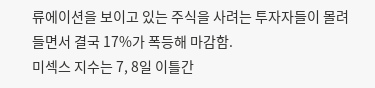류에이션을 보이고 있는 주식을 사려는 투자자들이 몰려들면서 결국 17%가 폭등해 마감함.
미섹스 지수는 7, 8일 이틀간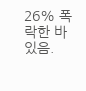26% 폭락한 바 있음.